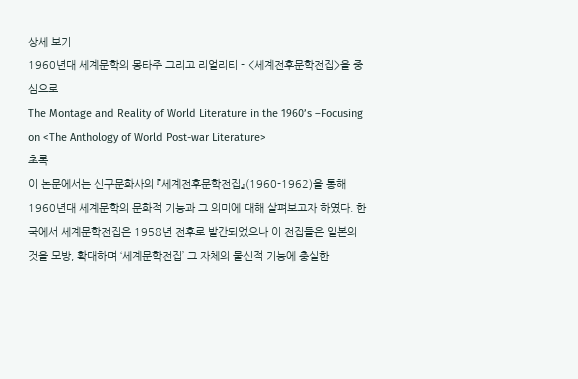상세 보기
1960년대 세계문학의 몽타주 그리고 리얼리티 - <세계전후문학전집>을 중심으로
The Montage and Reality of World Literature in the 1960’s –Focusing on <The Anthology of World Post-war Literature>
초록
이 논문에서는 신구문화사의 『세계전후문학전집』(1960-1962)을 통해 1960년대 세계문학의 문화적 기능과 그 의미에 대해 살펴보고자 하였다. 한국에서 세계문학전집은 1958년 전후로 발간되었으나 이 전집들은 일본의 것을 모방, 확대하며 ‘세계문학전집’ 그 자체의 물신적 기능에 충실한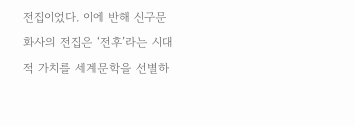전집이었다. 이에 반해 신구문화사의 전집은 ‘전후’라는 시대적 가치를 세계문학을 선별하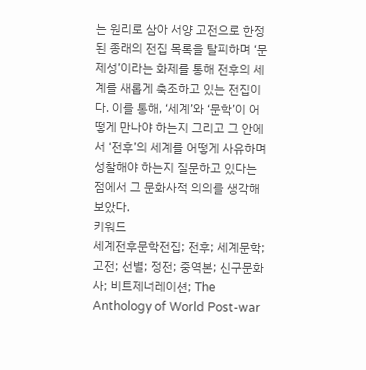는 원리로 삼아 서양 고전으로 한정된 종래의 전집 목록을 탈피하며 ‘문제성’이라는 화제를 통해 전후의 세계를 새롭게 축조하고 있는 전집이다. 이를 통해, ‘세계’와 ‘문학’이 어떻게 만나야 하는지 그리고 그 안에서 ‘전후’의 세계를 어떻게 사유하며 성찰해야 하는지 질문하고 있다는 점에서 그 문화사적 의의를 생각해 보았다.
키워드
세계전후문학전집; 전후; 세계문학; 고전; 선별; 정전; 중역본; 신구문화사; 비트제너레이션; The Anthology of World Post-war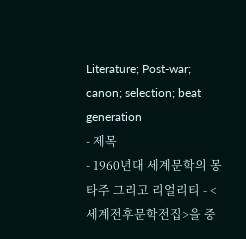Literature; Post-war; canon; selection; beat generation
- 제목
- 1960년대 세계문학의 몽타주 그리고 리얼리티 - <세계전후문학전집>을 중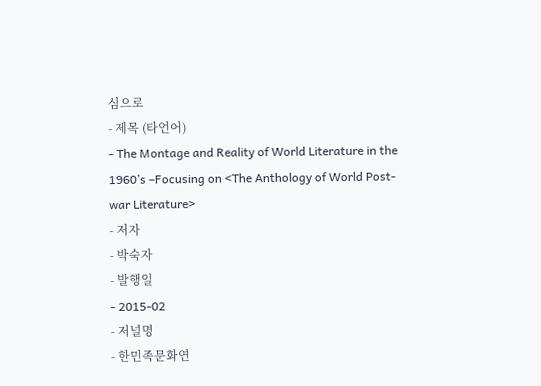심으로
- 제목 (타언어)
- The Montage and Reality of World Literature in the 1960’s –Focusing on <The Anthology of World Post-war Literature>
- 저자
- 박숙자
- 발행일
- 2015-02
- 저널명
- 한민족문화연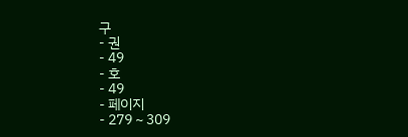구
- 권
- 49
- 호
- 49
- 페이지
- 279 ~ 309